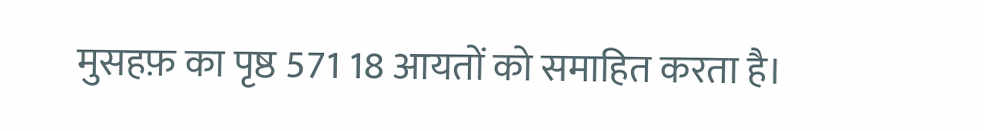मुसहफ़ का पृष्ठ 571 18 आयतों को समाहित करता है।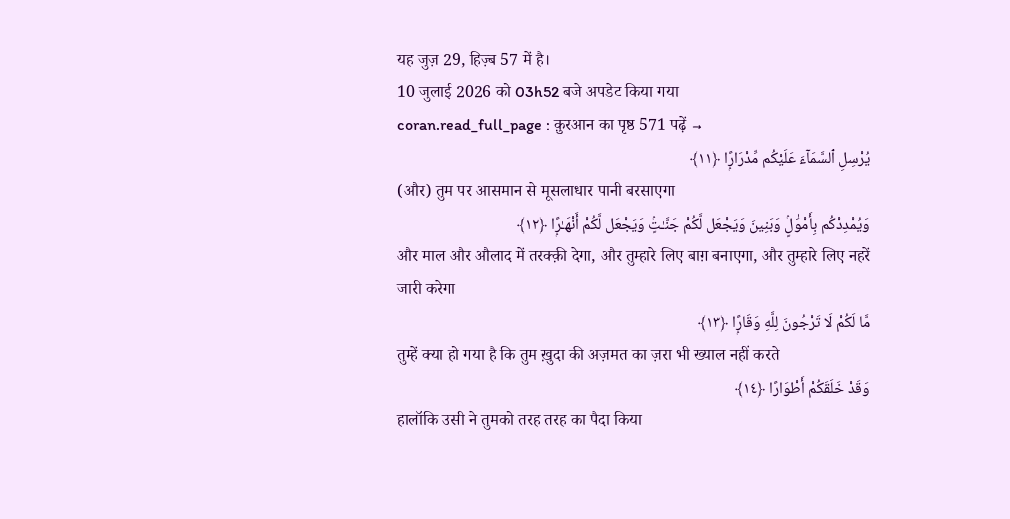यह जुज़ 29, हिज़्ब 57 में है।
10 जुलाई 2026 को 03h52 बजे अपडेट किया गया
coran.read_full_page : क़ुरआन का पृष्ठ 571 पढ़ें →
يُرْسِلِ ٱلسَّمَآءَ عَلَيْكُم مِّدْرَارًۭا ﴿١١﴾
(और) तुम पर आसमान से मूसलाधार पानी बरसाएगा
وَيُمْدِدْكُم بِأَمْوَٰلٍۢ وَبَنِينَ وَيَجْعَل لَّكُمْ جَنَّـٰتٍۢ وَيَجْعَل لَّكُمْ أَنْهَـٰرًۭا ﴿١٢﴾
और माल और औलाद में तरक्क़ी देगा, और तुम्हारे लिए बाग़ बनाएगा, और तुम्हारे लिए नहरें जारी करेगा
مَّا لَكُمْ لَا تَرْجُونَ لِلَّهِ وَقَارًۭا ﴿١٣﴾
तुम्हें क्या हो गया है कि तुम ख़ुदा की अज़मत का ज़रा भी ख्याल नहीं करते
وَقَدْ خَلَقَكُمْ أَطْوَارًا ﴿١٤﴾
हालॉकि उसी ने तुमको तरह तरह का पैदा किया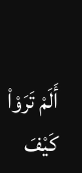أَلَمْ تَرَوْا۟ كَيْفَ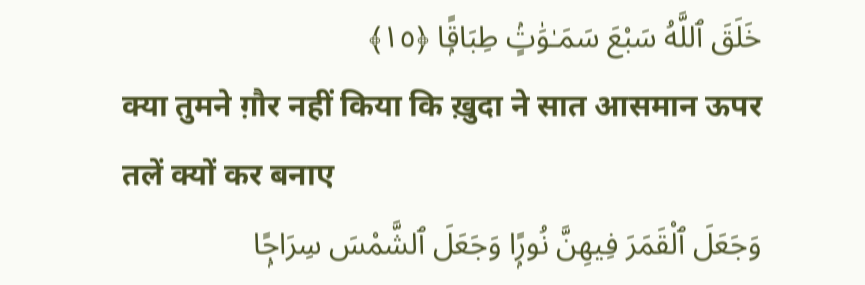خَلَقَ ٱللَّهُ سَبْعَ سَمَـٰوَٰتٍۢ طِبَاقًۭا ﴿١٥﴾
क्या तुमने ग़ौर नहीं किया कि ख़ुदा ने सात आसमान ऊपर तलें क्यों कर बनाए
وَجَعَلَ ٱلْقَمَرَ فِيهِنَّ نُورًۭا وَجَعَلَ ٱلشَّمْسَ سِرَاجًۭا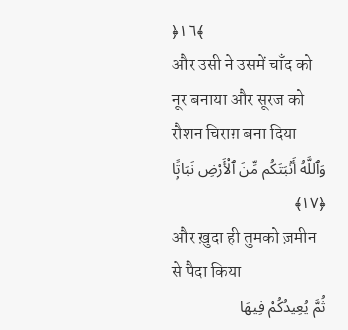﴿١٦﴾
और उसी ने उसमें चाँद को नूर बनाया और सूरज को रौशन चिराग़ बना दिया
وَٱللَّهُ أَنۢبَتَكُم مِّنَ ٱلْأَرْضِ نَبَاتًۭا ﴿١٧﴾
और ख़ुदा ही तुमको ज़मीन से पैदा किया
ثُمَّ يُعِيدُكُمْ فِيهَا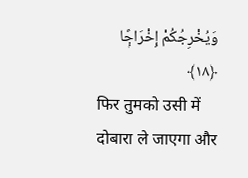وَيُخْرِجُكُمْ إِخْرَاجًۭا ﴿١٨﴾
फिर तुमको उसी में दोबारा ले जाएगा और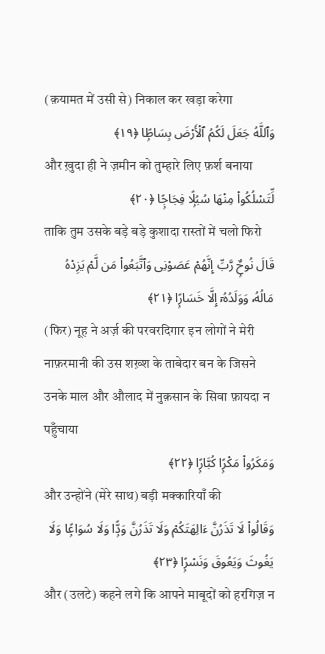(क़यामत में उसी से) निकाल कर खड़ा करेगा
وَٱللَّهُ جَعَلَ لَكُمُ ٱلْأَرْضَ بِسَاطًۭا ﴿١٩﴾
और ख़ुदा ही ने ज़मीन को तुम्हारे लिए फ़र्श बनाया
لِّتَسْلُكُوا۟ مِنْهَا سُبُلًۭا فِجَاجًۭا ﴿٢٠﴾
ताकि तुम उसके बड़े बड़े कुशादा रास्तों में चलो फिरो
قَالَ نُوحٌۭ رَّبِّ إِنَّهُمْ عَصَوْنِى وَٱتَّبَعُوا۟ مَن لَّمْ يَزِدْهُ مَالُهُۥ وَوَلَدُهُۥٓ إِلَّا خَسَارًۭا ﴿٢١﴾
(फिर) नूह ने अर्ज़ की परवरदिगार इन लोगों ने मेरी नाफ़रमानी की उस शख़्श के ताबेदार बन के जिसने उनके माल और औलाद में नुक़सान के सिवा फ़ायदा न पहुँचाया
وَمَكَرُوا۟ مَكْرًۭا كُبَّارًۭا ﴿٢٢﴾
और उन्होंने (मेरे साथ) बड़ी मक्कारियाँ की
وَقَالُوا۟ لَا تَذَرُنَّ ءَالِهَتَكُمْ وَلَا تَذَرُنَّ وَدًّۭا وَلَا سُوَاعًۭا وَلَا يَغُوثَ وَيَعُوقَ وَنَسْرًۭا ﴿٢٣﴾
और (उलटे) कहने लगे कि आपने माबूदों को हरगिज़ न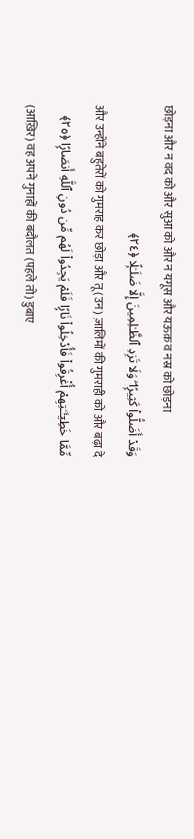छोड़ना और न वद को और सुआ को और न यगूस और यऊक़ व नस्र को छोड़ना
وَقَدْ أَضَلُّوا۟ كَثِيرًۭا ۖ وَلَا تَزِدِ ٱلظَّـٰلِمِينَ إِلَّا ضَلَـٰلًۭا ﴿٢٤﴾
और उन्होंने बहुतेरों को गुमराह कर छोड़ा और तू (उन) ज़ालिमों की गुमराही को और बढ़ा दे
مِّمَّا خَطِيٓـَٔـٰتِهِمْ أُغْرِقُوا۟ فَأُدْخِلُوا۟ نَارًۭا فَلَمْ يَجِدُوا۟ لَهُم مِّن دُونِ ٱللَّهِ أَنصَارًۭا ﴿٢٥﴾
(आख़िर) वह अपने गुनाहों की बदौलत (पहले तो) डुबाए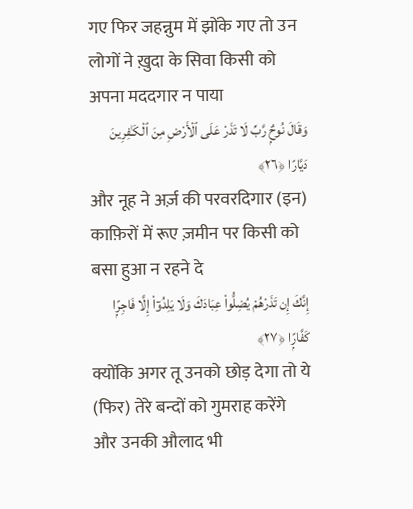गए फिर जहन्नुम में झोंके गए तो उन लोगों ने ख़ुदा के सिवा किसी को अपना मददगार न पाया
وَقَالَ نُوحٌۭ رَّبِّ لَا تَذَرْ عَلَى ٱلْأَرْضِ مِنَ ٱلْكَـٰفِرِينَ دَيَّارًا ﴿٢٦﴾
और नूह ने अर्ज़ की परवरदिगार (इन) काफ़िरों में रूए ज़मीन पर किसी को बसा हुआ न रहने दे
إِنَّكَ إِن تَذَرْهُمْ يُضِلُّوا۟ عِبَادَكَ وَلَا يَلِدُوٓا۟ إِلَّا فَاجِرًۭا كَفَّارًۭا ﴿٢٧﴾
क्योंकि अगर तू उनको छोड़ देगा तो ये (फिर) तेरे बन्दों को गुमराह करेंगे और उनकी औलाद भी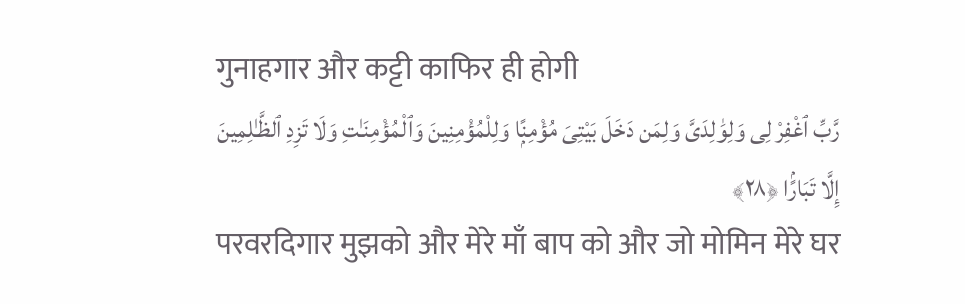गुनाहगार और कट्टी काफिर ही होगी
رَّبِّ ٱغْفِرْ لِى وَلِوَٰلِدَىَّ وَلِمَن دَخَلَ بَيْتِىَ مُؤْمِنًۭا وَلِلْمُؤْمِنِينَ وَٱلْمُؤْمِنَـٰتِ وَلَا تَزِدِ ٱلظَّـٰلِمِينَ إِلَّا تَبَارًۢا ﴿٢٨﴾
परवरदिगार मुझको और मेरे माँ बाप को और जो मोमिन मेरे घर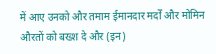में आए उनको और तमाम ईमानदार मर्दों और मोमिन औरतों को बख्श दे और (इन)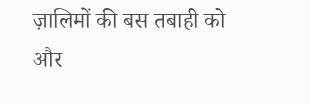ज़ालिमों की बस तबाही को और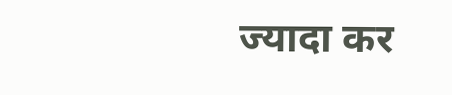ज्यादा कर